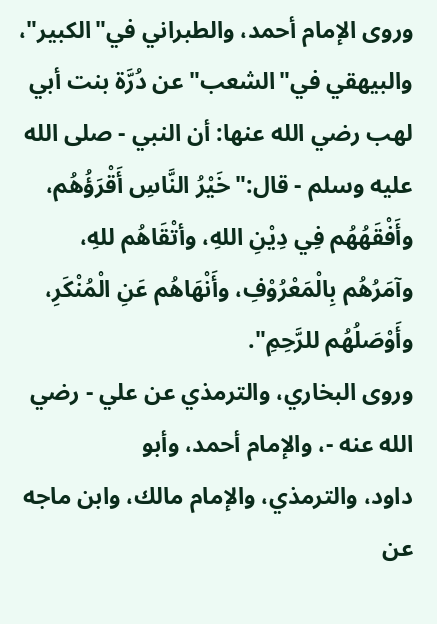وروى الإمام أحمد، والطبراني في"الكبير"، والبيهقي في"الشعب"عن دُرَّة بنت أبي لهب رضي الله عنها: أن النبي - صلى الله عليه وسلم - قال:"خَيْرُ النَّاسِ أَقْرَؤُهُم، وأَفْقَهُهُم فِي دِيْنِ اللهِ، وأتْقَاهُم للهِ، وآمَرُهُم بِالْمَعْرُوْفِ، وأَنْهَاهُم عَنِ الْمُنْكَرِ، وأَوْصَلُهُم للرَّحِمِ".
وروى البخاري، والترمذي عن علي - رضي الله عنه -، والإمام أحمد، وأبو
داود، والترمذي، والإمام مالك، وابن ماجه عن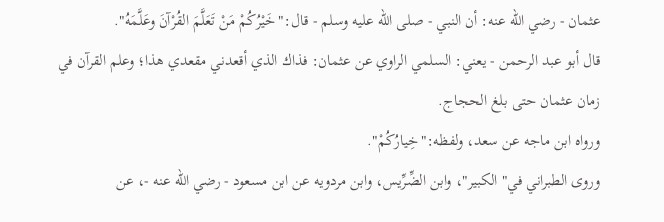عثمان - رضي الله عنه: أن النبي - صلى الله عليه وسلم - قال:"خَيْرُكُمْ مَنْ تَعَلَّمَ القُرْآنَ وعَلَّمَهُ".
قال أبو عبد الرحمن - يعني: السلمي الراوي عن عثمان: فذاك الذي أقعدني مقعدي هذا؛ وعلم القرآن في زمان عثمان حتى بلغ الحجاج.
ورواه ابن ماجه عن سعد، ولفظه:"خِيارُكُمْ".
وروى الطبراني في"الكبير"، وابن الضِّرِّيس، وابن مردويه عن ابن مسعود - رضي الله عنه -، عن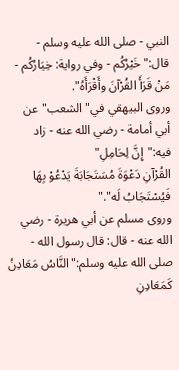النبي - صلى الله عليه وسلم - قال:"خَيْرُكُم - وفي رواية: خِيَارُكُم - مَنْ قَرَأَ القُرْآنَ وأَقْرَأَهُ".
وروى البيهقي في"الشعب"عن أبي أمامة - رضي الله عنه - زاد فيه:"إِنَّ لِحَامِلِ"
القُرْآنِ دَعْوَةَ مُسَتَجَابَةَ يَدْعُوْ بِهَا فَيُسْتَجَابُ لَه"."
وروى مسلم عن أبي هريرة - رضي الله عنه - قال: قال رسول الله - صلى الله عليه وسلم:"النَّاسُ مَعَادِنُ كَمَعَادِنِ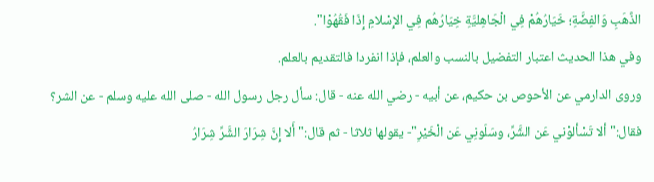الذَّهَبِ وَالفِضَّةِ؛ خَيَارُهُمْ فِي الْجَاهِليَّةِ خِيَارُهُم فِي الإِسْلامِ إِذَا فَقُهُوْا".
وفي هذا الحديث اعتبار التفضيل بالنسب والعلم، فإذا انفردا فالتقديم بالعلم.
وروى الدارمي عن الأحوص بن حكيم، عن أبيه - رضي الله عنه - قال: سأل رجل رسول الله - صلى الله عليه وسلم - عن الشر؟ فقال:"ألا تَسْألوْني عَن الشَّرِّ، وسَلَونِي عَن الْخَيْرِ"- يقولها ثلاثا - ثم قال:"أَلا إِنَّ شِرَارَ الشَّرِّ شِرَارُ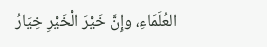العُلَمَاءِ، وإِنَّ خَيْرَ الْخَيْرِ خِيَارُ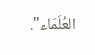العُلَمَاء".